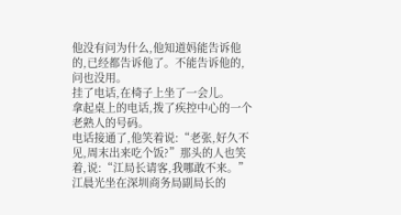他没有问为什么,他知道妈能告诉他的,已经都告诉他了。不能告诉他的,问也没用。
挂了电话,在椅子上坐了一会儿。
拿起桌上的电话,拨了疾控中心的一个老熟人的号码。
电话接通了,他笑着说:“老张,好久不见,周末出来吃个饭?”那头的人也笑着,说:“江局长请客,我哪敢不来。”
江晨光坐在深圳商务局副局长的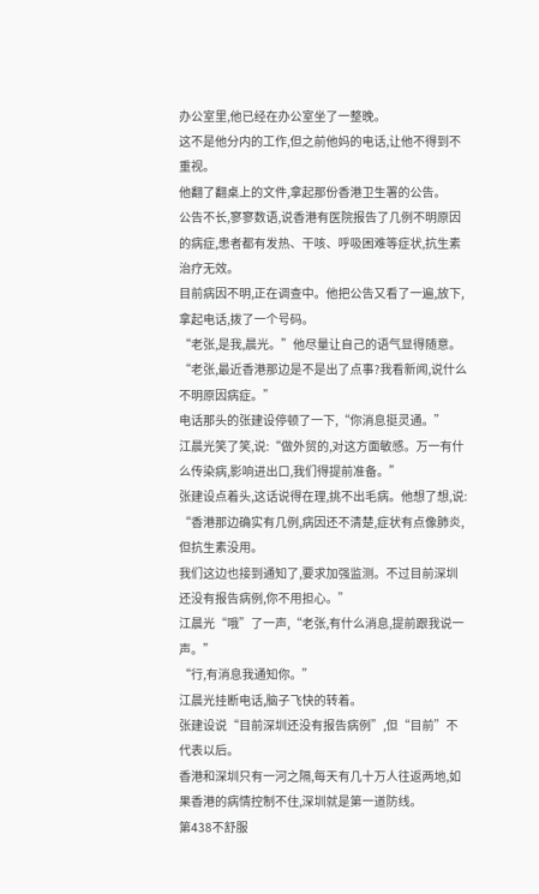办公室里,他已经在办公室坐了一整晚。
这不是他分内的工作,但之前他妈的电话,让他不得到不重视。
他翻了翻桌上的文件,拿起那份香港卫生署的公告。
公告不长,寥寥数语,说香港有医院报告了几例不明原因的病症,患者都有发热、干咳、呼吸困难等症状,抗生素治疗无效。
目前病因不明,正在调查中。他把公告又看了一遍,放下,拿起电话,拨了一个号码。
“老张,是我,晨光。”他尽量让自己的语气显得随意。
“老张,最近香港那边是不是出了点事?我看新闻,说什么不明原因病症。”
电话那头的张建设停顿了一下,“你消息挺灵通。”
江晨光笑了笑,说:“做外贸的,对这方面敏感。万一有什么传染病,影响进出口,我们得提前准备。”
张建设点着头,这话说得在理,挑不出毛病。他想了想,说:
“香港那边确实有几例,病因还不清楚,症状有点像肺炎,但抗生素没用。
我们这边也接到通知了,要求加强监测。不过目前深圳还没有报告病例,你不用担心。”
江晨光“哦”了一声,“老张,有什么消息,提前跟我说一声。”
“行,有消息我通知你。”
江晨光挂断电话,脑子飞快的转着。
张建设说“目前深圳还没有报告病例”,但“目前”不代表以后。
香港和深圳只有一河之隔,每天有几十万人往返两地,如果香港的病情控制不住,深圳就是第一道防线。
第438不舒服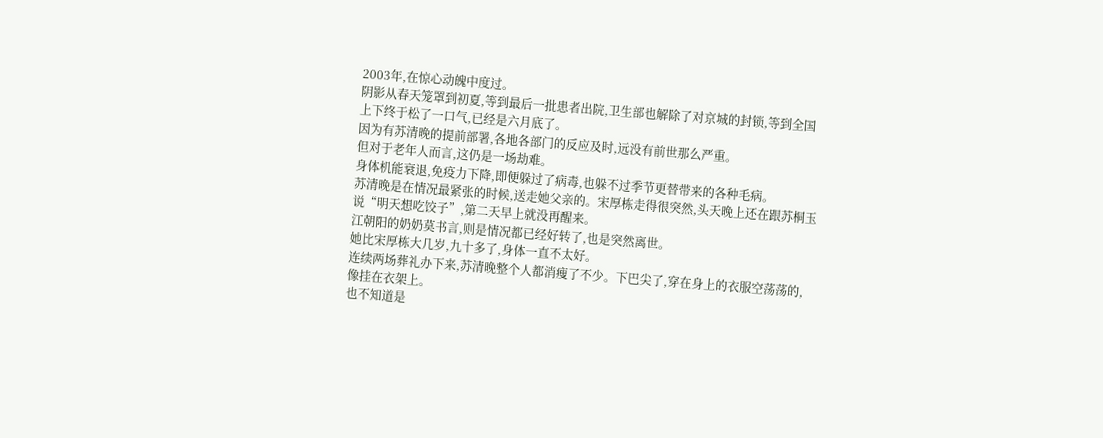2003年,在惊心动魄中度过。
阴影从春天笼罩到初夏,等到最后一批患者出院,卫生部也解除了对京城的封锁,等到全国上下终于松了一口气,已经是六月底了。
因为有苏清晚的提前部署,各地各部门的反应及时,远没有前世那么严重。
但对于老年人而言,这仍是一场劫难。
身体机能衰退,免疫力下降,即便躲过了病毒,也躲不过季节更替带来的各种毛病。
苏清晚是在情况最紧张的时候,送走她父亲的。宋厚栋走得很突然,头天晚上还在跟苏桐玉说“明天想吃饺子”,第二天早上就没再醒来。
江朝阳的奶奶莫书言,则是情况都已经好转了,也是突然离世。
她比宋厚栋大几岁,九十多了,身体一直不太好。
连续两场葬礼办下来,苏清晚整个人都消瘦了不少。下巴尖了,穿在身上的衣服空荡荡的,像挂在衣架上。
也不知道是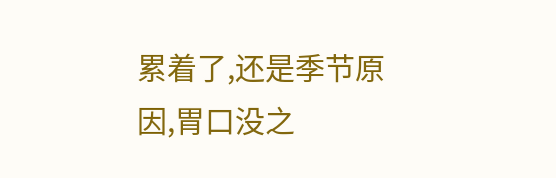累着了,还是季节原因,胃口没之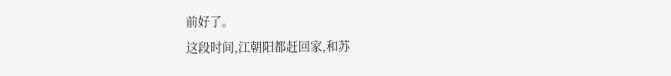前好了。
这段时间,江朝阳都赶回家,和苏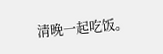清晚一起吃饭。